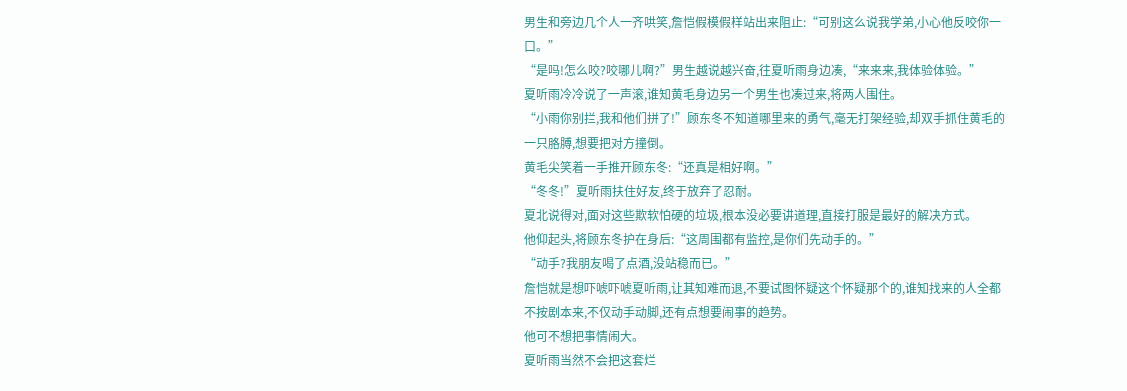男生和旁边几个人一齐哄笑,詹恺假模假样站出来阻止:“可别这么说我学弟,小心他反咬你一口。”
“是吗!怎么咬?咬哪儿啊?”男生越说越兴奋,往夏听雨身边凑,“来来来,我体验体验。”
夏听雨冷冷说了一声滚,谁知黄毛身边另一个男生也凑过来,将两人围住。
“小雨你别拦,我和他们拼了!”顾东冬不知道哪里来的勇气,毫无打架经验,却双手抓住黄毛的一只胳膊,想要把对方撞倒。
黄毛尖笑着一手推开顾东冬:“还真是相好啊。”
“冬冬!”夏听雨扶住好友,终于放弃了忍耐。
夏北说得对,面对这些欺软怕硬的垃圾,根本没必要讲道理,直接打服是最好的解决方式。
他仰起头,将顾东冬护在身后:“这周围都有监控,是你们先动手的。”
“动手?我朋友喝了点酒,没站稳而已。”
詹恺就是想吓唬吓唬夏听雨,让其知难而退,不要试图怀疑这个怀疑那个的,谁知找来的人全都不按剧本来,不仅动手动脚,还有点想要闹事的趋势。
他可不想把事情闹大。
夏听雨当然不会把这套烂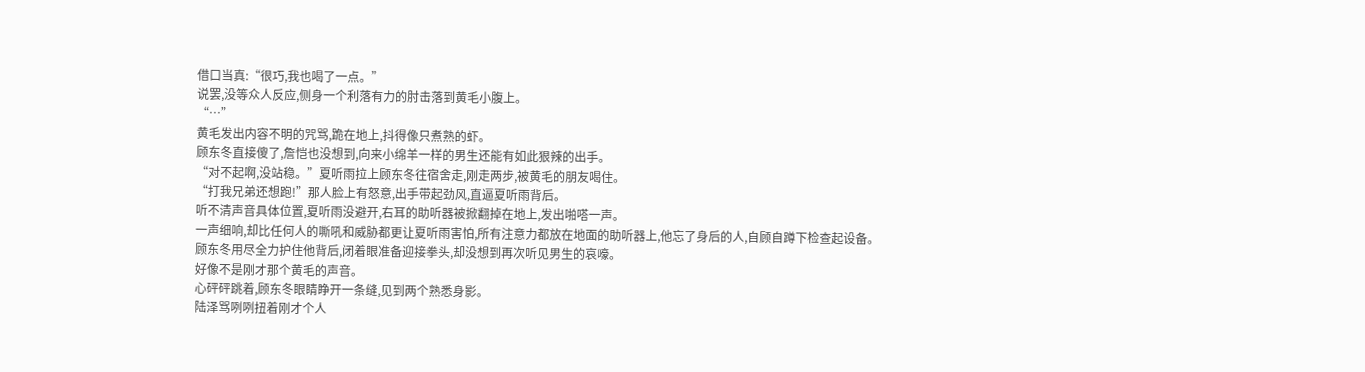借口当真:“很巧,我也喝了一点。”
说罢,没等众人反应,侧身一个利落有力的肘击落到黄毛小腹上。
“…”
黄毛发出内容不明的咒骂,跪在地上,抖得像只煮熟的虾。
顾东冬直接傻了,詹恺也没想到,向来小绵羊一样的男生还能有如此狠辣的出手。
“对不起啊,没站稳。”夏听雨拉上顾东冬往宿舍走,刚走两步,被黄毛的朋友喝住。
“打我兄弟还想跑!”那人脸上有怒意,出手带起劲风,直逼夏听雨背后。
听不清声音具体位置,夏听雨没避开,右耳的助听器被掀翻掉在地上,发出啪嗒一声。
一声细响,却比任何人的嘶吼和威胁都更让夏听雨害怕,所有注意力都放在地面的助听器上,他忘了身后的人,自顾自蹲下检查起设备。
顾东冬用尽全力护住他背后,闭着眼准备迎接拳头,却没想到再次听见男生的哀嚎。
好像不是刚才那个黄毛的声音。
心砰砰跳着,顾东冬眼睛睁开一条缝,见到两个熟悉身影。
陆泽骂咧咧扭着刚才个人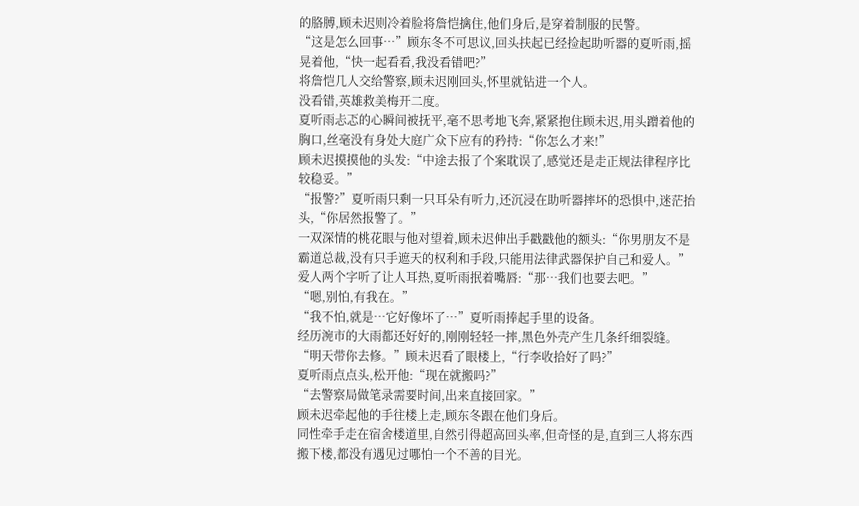的胳膊,顾未迟则冷着脸将詹恺擒住,他们身后,是穿着制服的民警。
“这是怎么回事…”顾东冬不可思议,回头扶起已经捡起助听器的夏听雨,摇晃着他,“快一起看看,我没看错吧?”
将詹恺几人交给警察,顾未迟刚回头,怀里就钻进一个人。
没看错,英雄救美梅开二度。
夏听雨忐忑的心瞬间被抚平,毫不思考地飞奔,紧紧抱住顾未迟,用头蹭着他的胸口,丝毫没有身处大庭广众下应有的矜持:“你怎么才来!”
顾未迟摸摸他的头发:“中途去报了个案耽误了,感觉还是走正规法律程序比较稳妥。”
“报警?”夏听雨只剩一只耳朵有听力,还沉浸在助听器摔坏的恐惧中,迷茫抬头,“你居然报警了。”
一双深情的桃花眼与他对望着,顾未迟伸出手戳戳他的额头:“你男朋友不是霸道总裁,没有只手遮天的权利和手段,只能用法律武器保护自己和爱人。”
爱人两个字听了让人耳热,夏听雨抿着嘴唇:“那…我们也要去吧。”
“嗯,别怕,有我在。”
“我不怕,就是…它好像坏了…”夏听雨捧起手里的设备。
经历涴市的大雨都还好好的,刚刚轻轻一摔,黑色外壳产生几条纤细裂缝。
“明天带你去修。”顾未迟看了眼楼上,“行李收拾好了吗?”
夏听雨点点头,松开他:“现在就搬吗?”
“去警察局做笔录需要时间,出来直接回家。”
顾未迟牵起他的手往楼上走,顾东冬跟在他们身后。
同性牵手走在宿舍楼道里,自然引得超高回头率,但奇怪的是,直到三人将东西搬下楼,都没有遇见过哪怕一个不善的目光。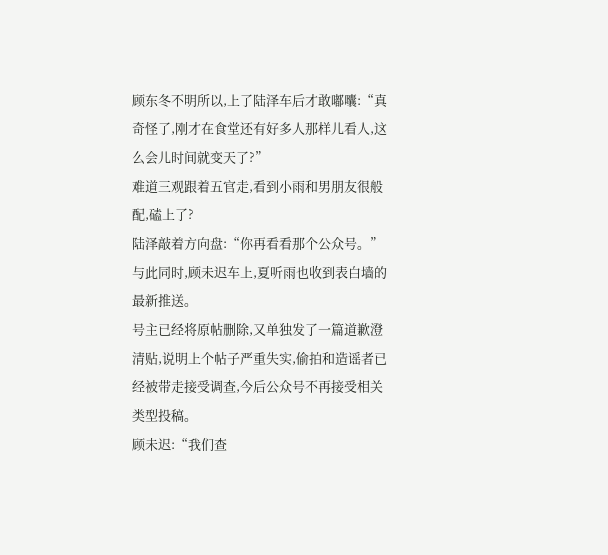顾东冬不明所以,上了陆泽车后才敢嘟囔:“真奇怪了,刚才在食堂还有好多人那样儿看人,这么会儿时间就变天了?”
难道三观跟着五官走,看到小雨和男朋友很般配,磕上了?
陆泽敲着方向盘:“你再看看那个公众号。”
与此同时,顾未迟车上,夏听雨也收到表白墙的最新推送。
号主已经将原帖删除,又单独发了一篇道歉澄清贴,说明上个帖子严重失实,偷拍和造谣者已经被带走接受调查,今后公众号不再接受相关类型投稿。
顾未迟:“我们查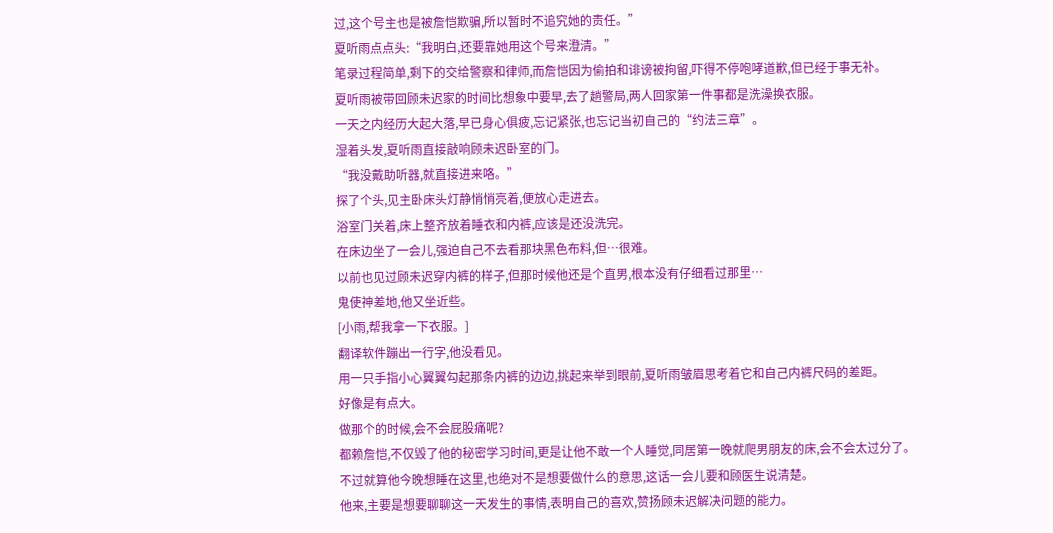过,这个号主也是被詹恺欺骗,所以暂时不追究她的责任。”
夏听雨点点头:“我明白,还要靠她用这个号来澄清。”
笔录过程简单,剩下的交给警察和律师,而詹恺因为偷拍和诽谤被拘留,吓得不停咆哮道歉,但已经于事无补。
夏听雨被带回顾未迟家的时间比想象中要早,去了趟警局,两人回家第一件事都是洗澡换衣服。
一天之内经历大起大落,早已身心俱疲,忘记紧张,也忘记当初自己的“约法三章”。
湿着头发,夏听雨直接敲响顾未迟卧室的门。
“我没戴助听器,就直接进来咯。”
探了个头,见主卧床头灯静悄悄亮着,便放心走进去。
浴室门关着,床上整齐放着睡衣和内裤,应该是还没洗完。
在床边坐了一会儿,强迫自己不去看那块黑色布料,但…很难。
以前也见过顾未迟穿内裤的样子,但那时候他还是个直男,根本没有仔细看过那里…
鬼使神差地,他又坐近些。
[小雨,帮我拿一下衣服。]
翻译软件蹦出一行字,他没看见。
用一只手指小心翼翼勾起那条内裤的边边,挑起来举到眼前,夏听雨皱眉思考着它和自己内裤尺码的差距。
好像是有点大。
做那个的时候,会不会屁股痛呢?
都赖詹恺,不仅毁了他的秘密学习时间,更是让他不敢一个人睡觉,同居第一晚就爬男朋友的床,会不会太过分了。
不过就算他今晚想睡在这里,也绝对不是想要做什么的意思,这话一会儿要和顾医生说清楚。
他来,主要是想要聊聊这一天发生的事情,表明自己的喜欢,赞扬顾未迟解决问题的能力。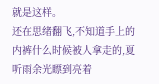就是这样。
还在思绪翻飞,不知道手上的内裤什么时候被人拿走的,夏听雨余光瞟到亮着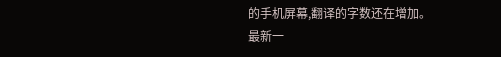的手机屏幕,翻译的字数还在增加。
最新一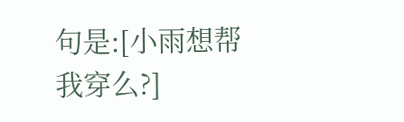句是:[小雨想帮我穿么?]